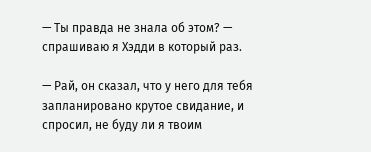— Ты правда не знала об этом? — спрашиваю я Хэдди в который раз.

— Рай, он сказал, что у него для тебя запланировано крутое свидание, и спросил, не буду ли я твоим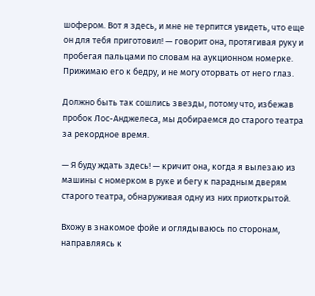шофером. Вот я здесь, и мне не терпится увидеть, что еще он для тебя приготовил! — говорит она, протягивая руку и пробегая пальцами по словам на аукционном номерке. Прижимаю его к бедру, и не могу оторвать от него глаз.

Должно быть так сошлись звезды, потому что, избежав пробок Лос-Анджелеса, мы добираемся до старого театра за рекордное время.

— Я буду ждать здесь! — кричит она, когда я вылезаю из машины с номерком в руке и бегу к парадным дверям старого театра, обнаруживая одну из них приоткрытой.

Вхожу в знакомое фойе и оглядываюсь по сторонам, направляясь к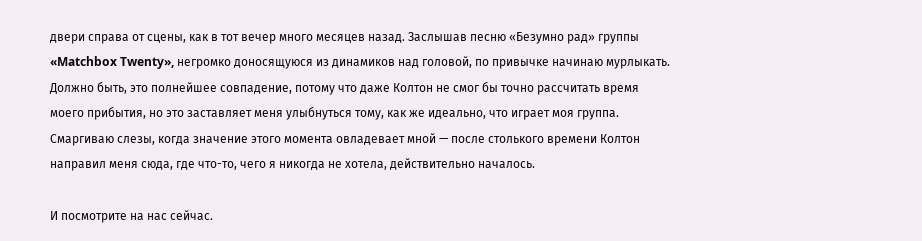двери справа от сцены, как в тот вечер много месяцев назад. Заслышав песню «Безумно рад» группы «Matchbox Twenty», негромко доносящуюся из динамиков над головой, по привычке начинаю мурлыкать. Должно быть, это полнейшее совпадение, потому что даже Колтон не смог бы точно рассчитать время моего прибытия, но это заставляет меня улыбнуться тому, как же идеально, что играет моя группа. Смаргиваю слезы, когда значение этого момента овладевает мной — после столького времени Колтон направил меня сюда, где что-то, чего я никогда не хотела, действительно началось.

И посмотрите на нас сейчас.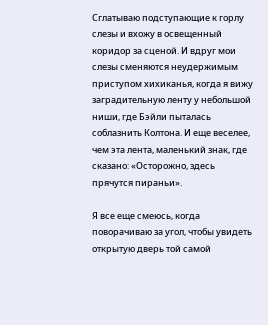Сглатываю подступающие к горлу слезы и вхожу в освещенный коридор за сценой. И вдруг мои слезы сменяются неудержимым приступом хихиканья, когда я вижу заградительную ленту у небольшой ниши, где Бэйли пыталась соблазнить Колтона. И еще веселее, чем эта лента, маленький знак, где сказано: «Осторожно, здесь прячутся пираньи».

Я все еще смеюсь, когда поворачиваю за угол, чтобы увидеть открытую дверь той самой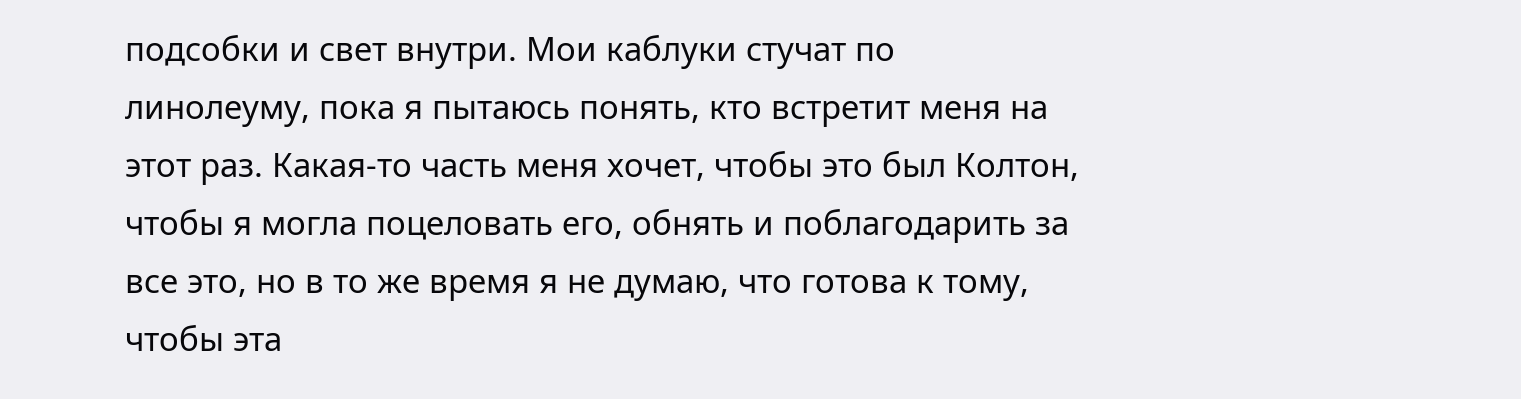подсобки и свет внутри. Мои каблуки стучат по линолеуму, пока я пытаюсь понять, кто встретит меня на этот раз. Какая-то часть меня хочет, чтобы это был Колтон, чтобы я могла поцеловать его, обнять и поблагодарить за все это, но в то же время я не думаю, что готова к тому, чтобы эта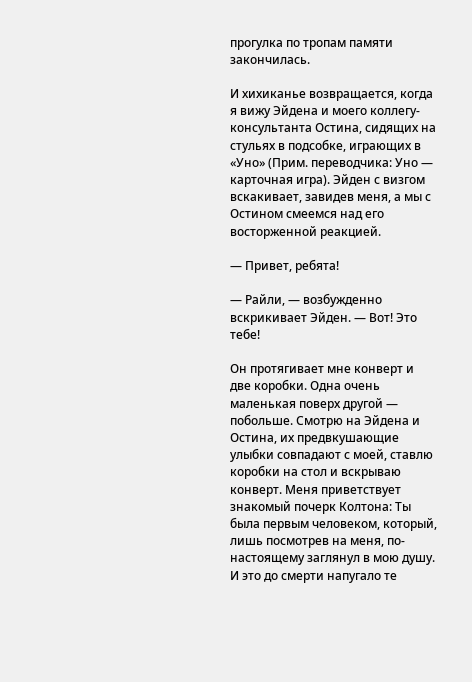прогулка по тропам памяти закончилась.

И хихиканье возвращается, когда я вижу Эйдена и моего коллегу-консультанта Остина, сидящих на стульях в подсобке, играющих в «Уно» (Прим. переводчика: Уно — карточная игра). Эйден с визгом вскакивает, завидев меня, а мы с Остином смеемся над его восторженной реакцией.

— Привет, ребята!

— Райли, — возбужденно вскрикивает Эйден. — Вот! Это тебе!

Он протягивает мне конверт и две коробки. Одна очень маленькая поверх другой — побольше. Смотрю на Эйдена и Остина, их предвкушающие улыбки совпадают с моей, ставлю коробки на стол и вскрываю конверт. Меня приветствует знакомый почерк Колтона: Ты была первым человеком, который, лишь посмотрев на меня, по-настоящему заглянул в мою душу. И это до смерти напугало те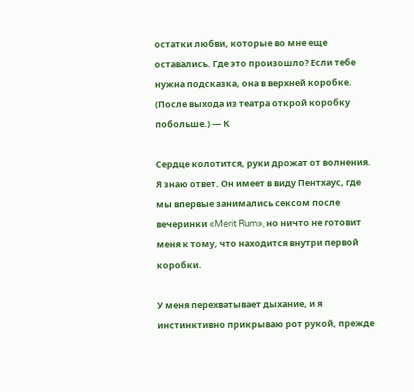остатки любви, которые во мне еще оставались. Где это произошло? Если тебе нужна подсказка, она в верхней коробке. (После выхода из театра открой коробку побольше.) — К

Сердце колотится, руки дрожат от волнения. Я знаю ответ. Он имеет в виду Пентхаус, где мы впервые занимались сексом после вечеринки «Merit Rum», но ничто не готовит меня к тому, что находится внутри первой коробки.

У меня перехватывает дыхание, и я инстинктивно прикрываю рот рукой, прежде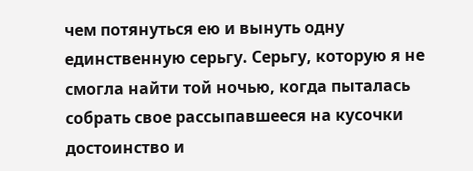чем потянуться ею и вынуть одну единственную серьгу. Серьгу, которую я не смогла найти той ночью, когда пыталась собрать свое рассыпавшееся на кусочки достоинство и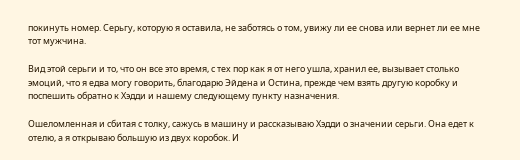покинуть номер. Серьгу, которую я оставила, не заботясь о том, увижу ли ее снова или вернет ли ее мне тот мужчина.

Вид этой серьги и то, что он все это время, с тех пор как я от него ушла, хранил ее, вызывает столько эмоций, что я едва могу говорить, благодарю Эйдена и Остина, прежде чем взять другую коробку и поспешить обратно к Хэдди и нашему следующему пункту назначения.

Ошеломленная и сбитая с толку, сажусь в машину и рассказываю Хэдди о значении серьги. Она едет к отелю, а я открываю большую из двух коробок. И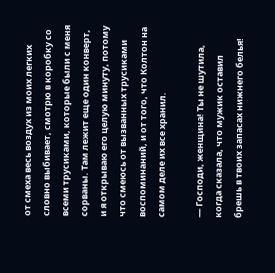от смеха весь воздух из моих легких словно выбивает, смотрю в коробку со всеми трусиками, которые были с меня сорваны. Там лежит еще один конверт, и я открываю его целую минуту, потому что смеюсь от вызванных трусиками воспоминаний, и от того, что Колтон на самом деле их все хранил.

— Господи, женщина! Ты не шутила, когда сказала, что мужик оставил брешь в твоих запасах нижнего белья!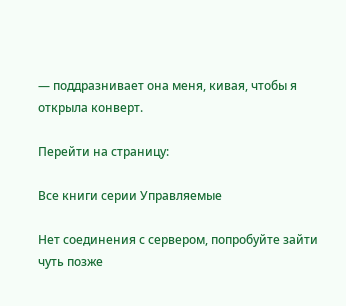— поддразнивает она меня, кивая, чтобы я открыла конверт.

Перейти на страницу:

Все книги серии Управляемые

Нет соединения с сервером, попробуйте зайти чуть позже